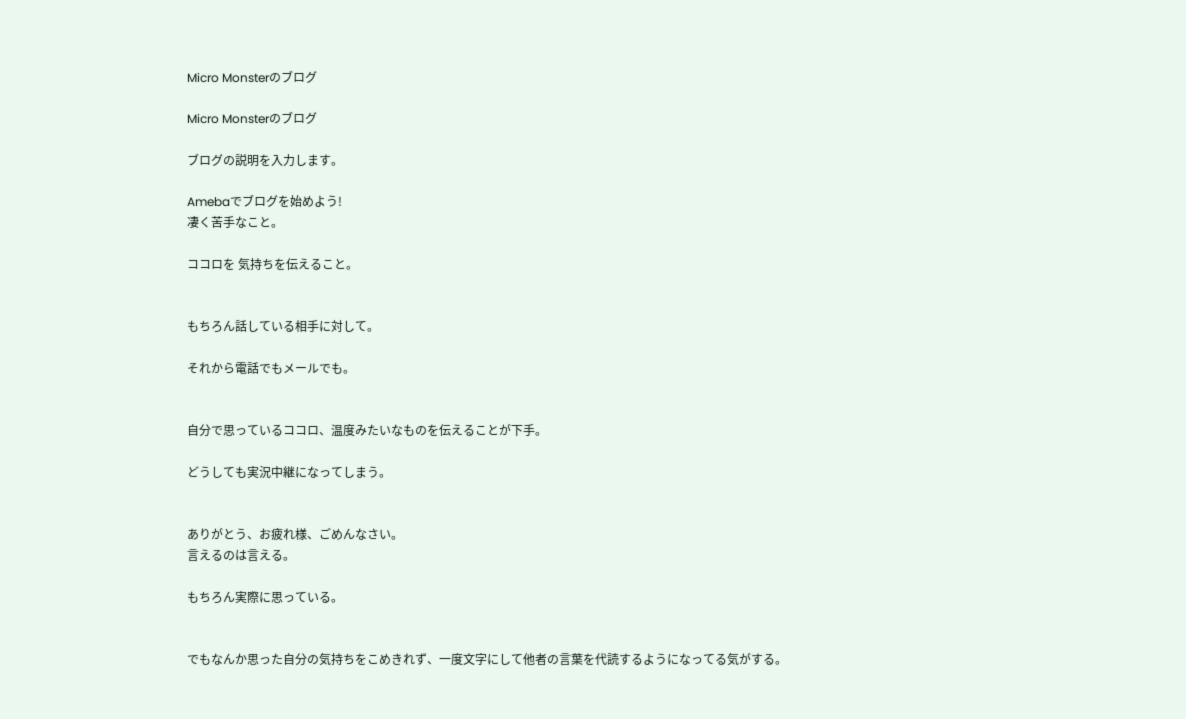Micro Monsterのブログ

Micro Monsterのブログ

ブログの説明を入力します。

Amebaでブログを始めよう!
凄く苦手なこと。

ココロを 気持ちを伝えること。


もちろん話している相手に対して。

それから電話でもメールでも。


自分で思っているココロ、温度みたいなものを伝えることが下手。

どうしても実況中継になってしまう。


ありがとう、お疲れ様、ごめんなさい。
言えるのは言える。

もちろん実際に思っている。


でもなんか思った自分の気持ちをこめきれず、一度文字にして他者の言葉を代読するようになってる気がする。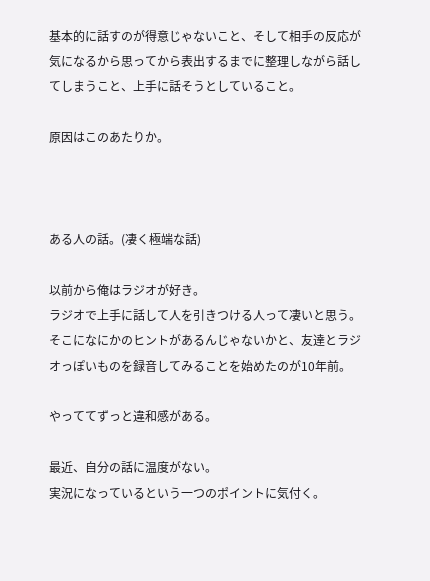基本的に話すのが得意じゃないこと、そして相手の反応が気になるから思ってから表出するまでに整理しながら話してしまうこと、上手に話そうとしていること。

原因はこのあたりか。



ある人の話。(凄く極端な話)

以前から俺はラジオが好き。
ラジオで上手に話して人を引きつける人って凄いと思う。
そこになにかのヒントがあるんじゃないかと、友達とラジオっぽいものを録音してみることを始めたのが10年前。

やっててずっと違和感がある。

最近、自分の話に温度がない。
実況になっているという一つのポイントに気付く。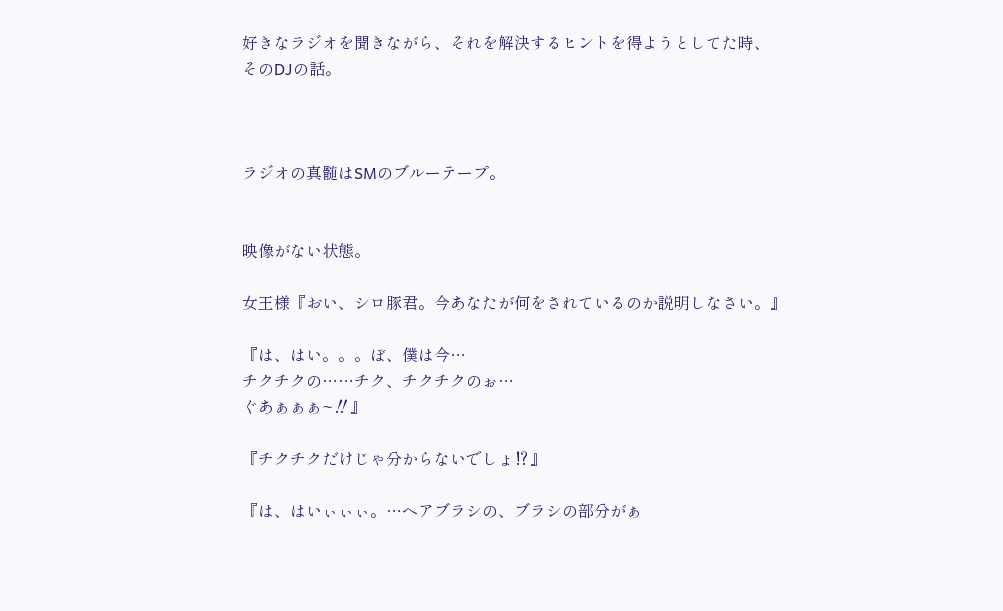好きなラジオを聞きながら、それを解決するヒントを得ようとしてた時、
そのDJの話。



ラジオの真髄はSMのブルーテープ。


映像がない状態。

女王様『おい、シロ豚君。今あなたが何をされているのか説明しなさい。』

『は、はい。。。ぼ、僕は今…
チクチクの……チク、チクチクのぉ…
ぐあぁぁぁ~‼』

『チクチクだけじゃ分からないでしょ⁉』

『は、はいぃぃぃ。…ヘアブラシの、ブラシの部分がぁ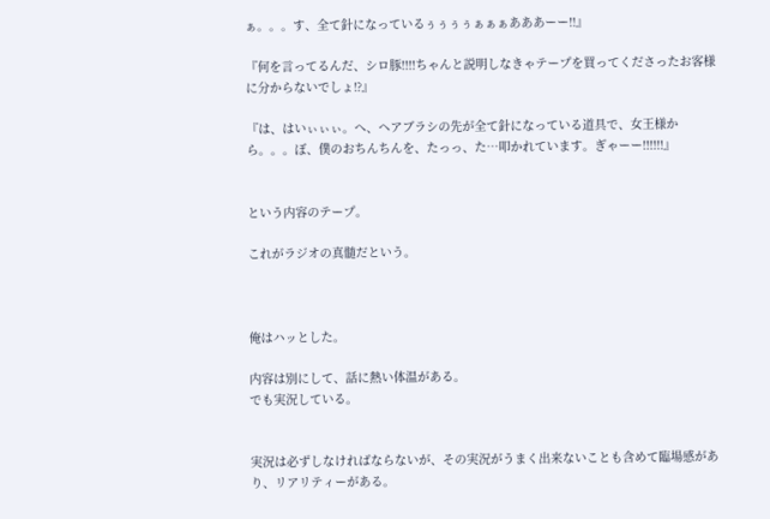ぁ。。。す、全て針になっているぅぅぅぅぁぁぁあああーー‼』

『何を言ってるんだ、シロ豚‼‼ちゃんと説明しなきゃテープを買ってくださったお客様に分からないでしょ⁉』

『は、はいぃぃぃ。へ、ヘアブラシの先が全て針になっている道具で、女王様から。。。ぼ、僕のおちんちんを、たっっ、た…叩かれています。ぎゃーー‼‼‼』


という内容のテープ。

これがラジオの真髄だという。



俺はハッとした。

内容は別にして、話に熱い体温がある。
でも実況している。


実況は必ずしなければならないが、その実況がうまく出来ないことも含めて臨場感があり、リアリティーがある。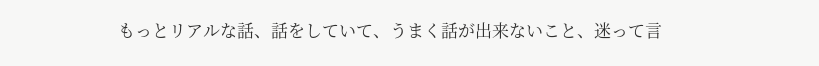もっとリアルな話、話をしていて、うまく話が出来ないこと、迷って言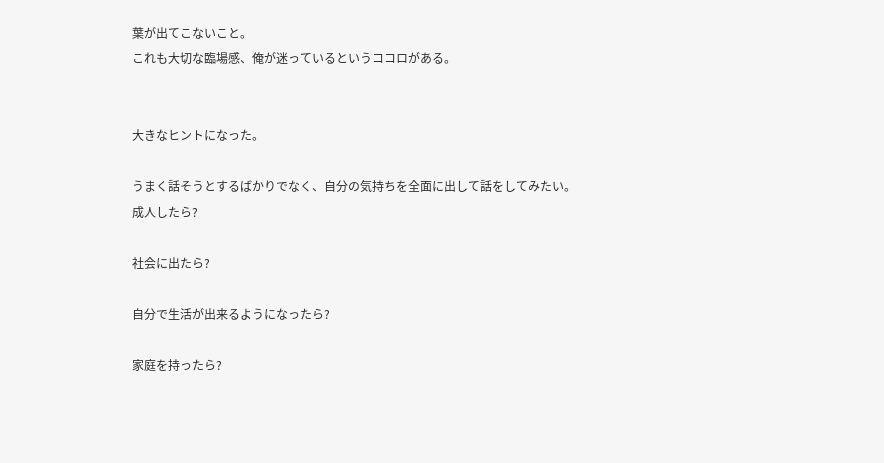葉が出てこないこと。
これも大切な臨場感、俺が迷っているというココロがある。


大きなヒントになった。

うまく話そうとするばかりでなく、自分の気持ちを全面に出して話をしてみたい。
成人したら?

社会に出たら?

自分で生活が出来るようになったら?

家庭を持ったら?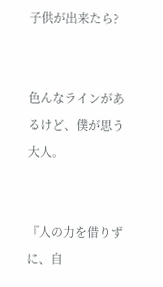子供が出来たら?


色んなラインがあるけど、僕が思う大人。


『人の力を借りずに、自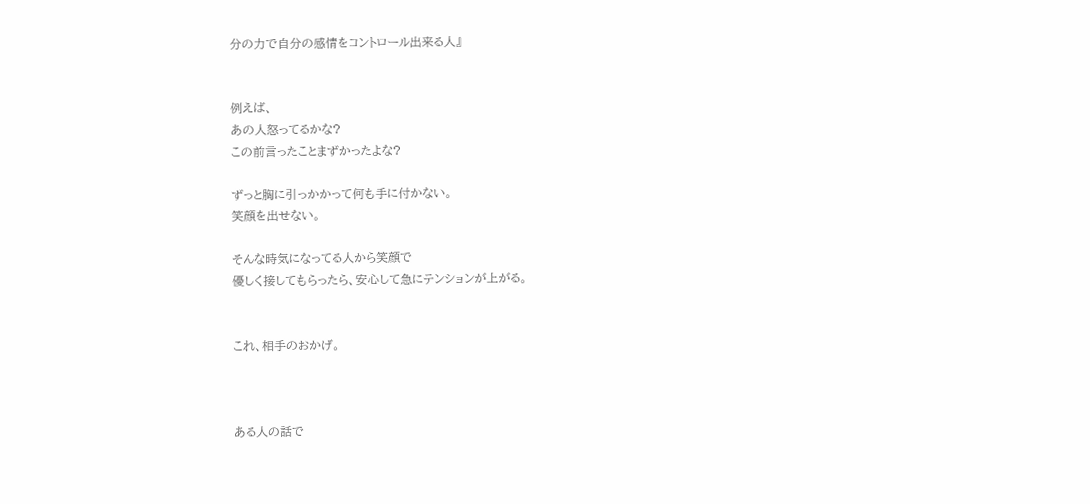分の力で自分の感情をコントロール出来る人』


例えば、
あの人怒ってるかな?
この前言ったことまずかったよな?

ずっと胸に引っかかって何も手に付かない。
笑顔を出せない。

そんな時気になってる人から笑顔で
優しく接してもらったら、安心して急にテンションが上がる。


これ、相手のおかげ。



ある人の話で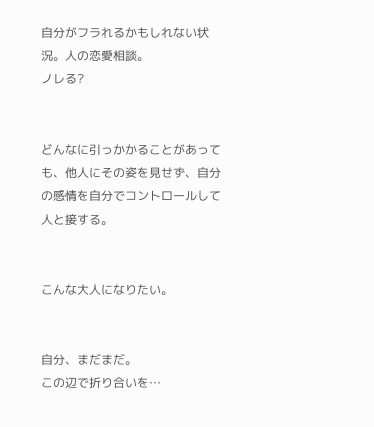自分がフラれるかもしれない状況。人の恋愛相談。
ノレる?


どんなに引っかかることがあっても、他人にその姿を見せず、自分の感情を自分でコントロールして人と接する。


こんな大人になりたい。


自分、まだまだ。
この辺で折り合いを…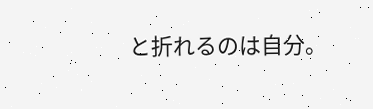と折れるのは自分。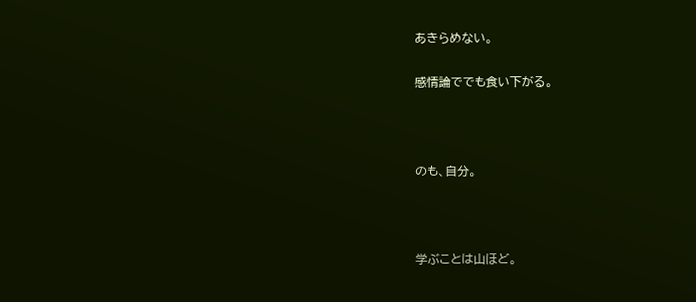あきらめない。

感情論ででも食い下がる。



のも、自分。



学ぶことは山ほど。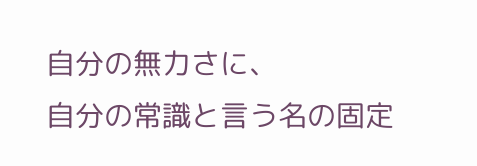自分の無力さに、
自分の常識と言う名の固定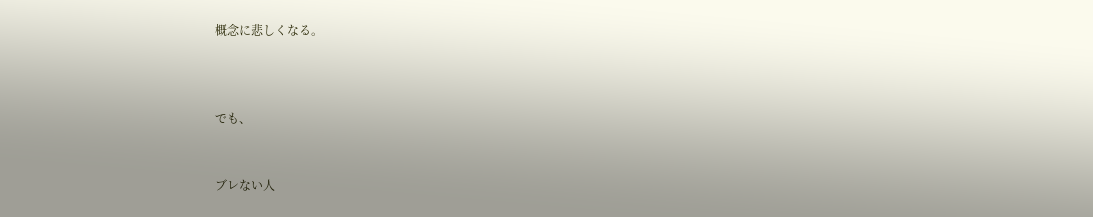概念に悲しくなる。



でも、


ブレない人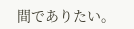間でありたい。